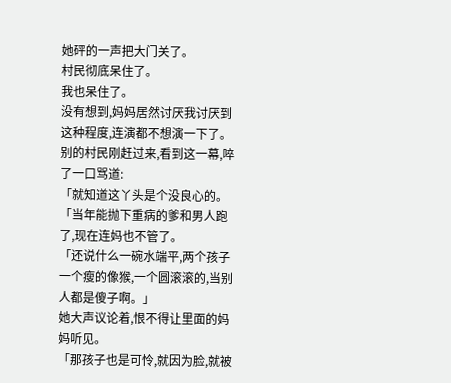她砰的一声把大门关了。
村民彻底呆住了。
我也呆住了。
没有想到,妈妈居然讨厌我讨厌到这种程度,连演都不想演一下了。
别的村民刚赶过来,看到这一幕,啐了一口骂道:
「就知道这丫头是个没良心的。
「当年能抛下重病的爹和男人跑了,现在连妈也不管了。
「还说什么一碗水端平,两个孩子一个瘦的像猴,一个圆滚滚的,当别人都是傻子啊。」
她大声议论着,恨不得让里面的妈妈听见。
「那孩子也是可怜,就因为脸,就被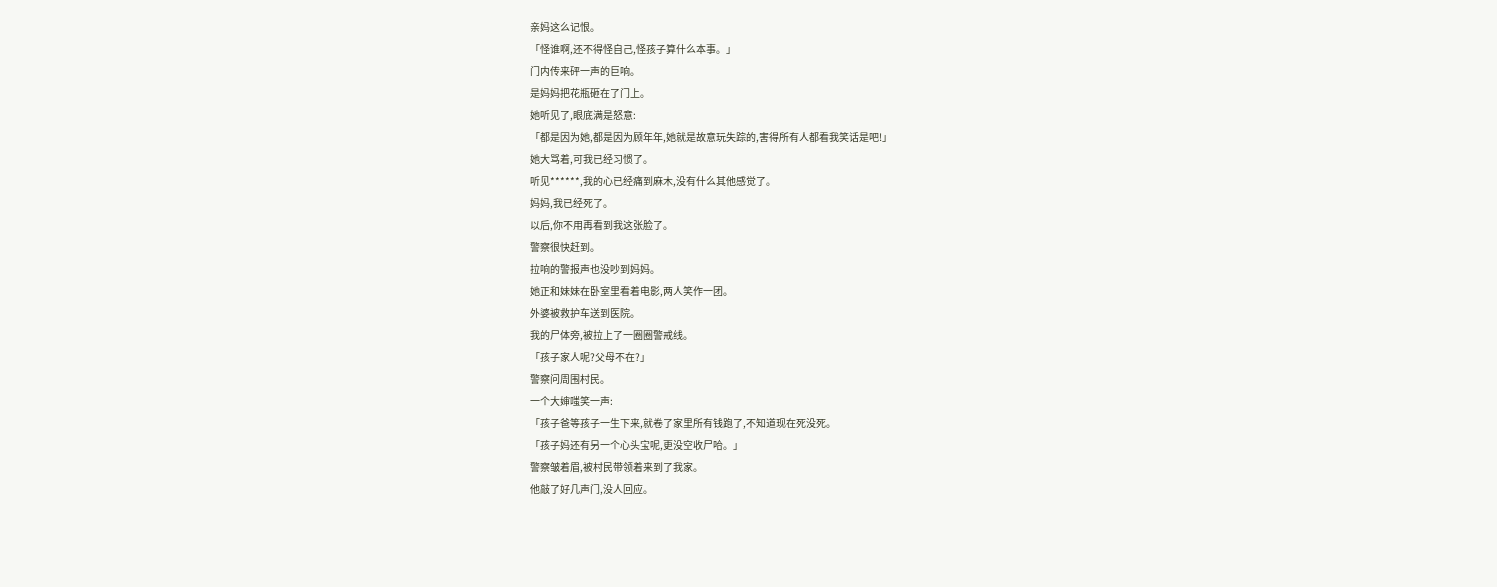亲妈这么记恨。
「怪谁啊,还不得怪自己,怪孩子算什么本事。」
门内传来砰一声的巨响。
是妈妈把花瓶砸在了门上。
她听见了,眼底满是怒意:
「都是因为她,都是因为顾年年,她就是故意玩失踪的,害得所有人都看我笑话是吧!」
她大骂着,可我已经习惯了。
听见******,我的心已经痛到麻木,没有什么其他感觉了。
妈妈,我已经死了。
以后,你不用再看到我这张脸了。
警察很快赶到。
拉响的警报声也没吵到妈妈。
她正和妹妹在卧室里看着电影,两人笑作一团。
外婆被救护车送到医院。
我的尸体旁,被拉上了一圈圈警戒线。
「孩子家人呢?父母不在?」
警察问周围村民。
一个大婶嗤笑一声:
「孩子爸等孩子一生下来,就卷了家里所有钱跑了,不知道现在死没死。
「孩子妈还有另一个心头宝呢,更没空收尸哈。」
警察皱着眉,被村民带领着来到了我家。
他敲了好几声门,没人回应。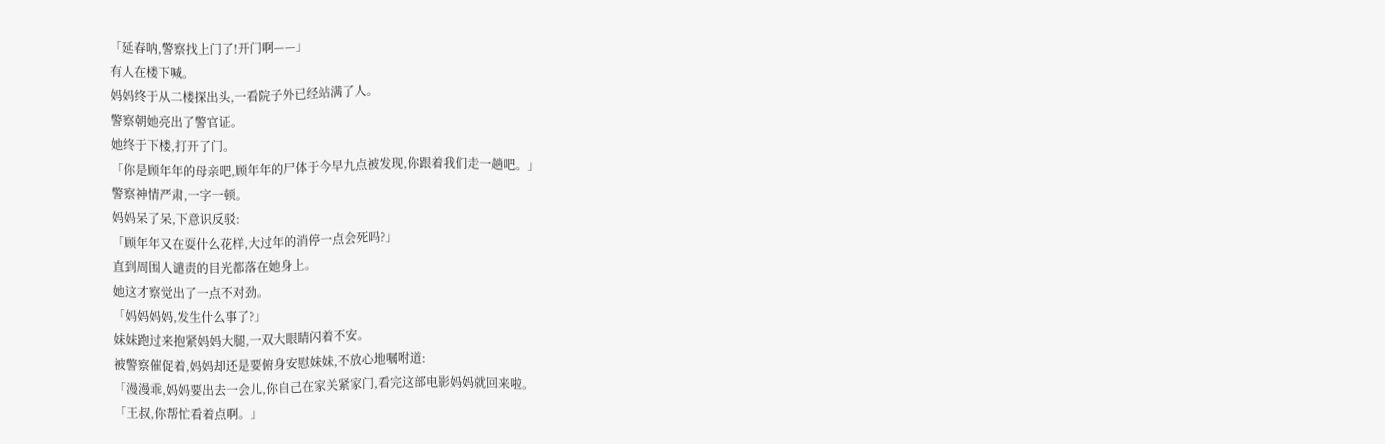「延春呐,警察找上门了!开门啊——」
有人在楼下喊。
妈妈终于从二楼探出头,一看院子外已经站满了人。
警察朝她亮出了警官证。
她终于下楼,打开了门。
「你是顾年年的母亲吧,顾年年的尸体于今早九点被发现,你跟着我们走一趟吧。」
警察神情严肃,一字一顿。
妈妈呆了呆,下意识反驳:
「顾年年又在耍什么花样,大过年的消停一点会死吗?」
直到周围人谴责的目光都落在她身上。
她这才察觉出了一点不对劲。
「妈妈妈妈,发生什么事了?」
妹妹跑过来抱紧妈妈大腿,一双大眼睛闪着不安。
被警察催促着,妈妈却还是要俯身安慰妹妹,不放心地嘱咐道:
「漫漫乖,妈妈要出去一会儿,你自己在家关紧家门,看完这部电影妈妈就回来啦。
「王叔,你帮忙看着点啊。」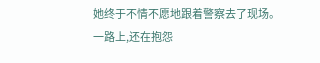她终于不情不愿地跟着警察去了现场。
一路上,还在抱怨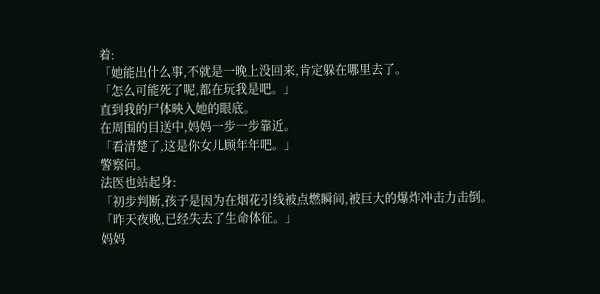着:
「她能出什么事,不就是一晚上没回来,肯定躲在哪里去了。
「怎么可能死了呢,都在玩我是吧。」
直到我的尸体映入她的眼底。
在周围的目送中,妈妈一步一步靠近。
「看清楚了,这是你女儿顾年年吧。」
警察问。
法医也站起身:
「初步判断,孩子是因为在烟花引线被点燃瞬间,被巨大的爆炸冲击力击倒。
「昨天夜晚,已经失去了生命体征。」
妈妈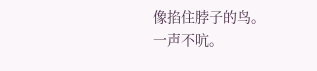像掐住脖子的鸟。
一声不吭。